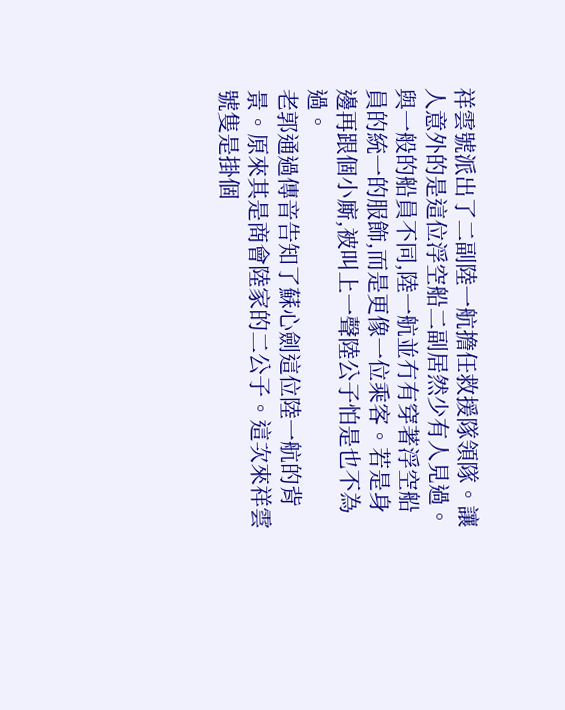祥雲號派出了二副陸一航擔任救援隊領隊。讓人意外的是這位浮空船二副居然少有人見過。與一般的船員不同,陸一航並冇有穿著浮空船員的統一的服飾,而是更像一位乘客。若是身邊再跟個小廝,被叫上一聲陸公子怕是也不為過。
老郭通過傳音告知了蘇心劍這位陸一航的背景。原來其是商會陸家的二公子。這次來祥雲號隻是掛個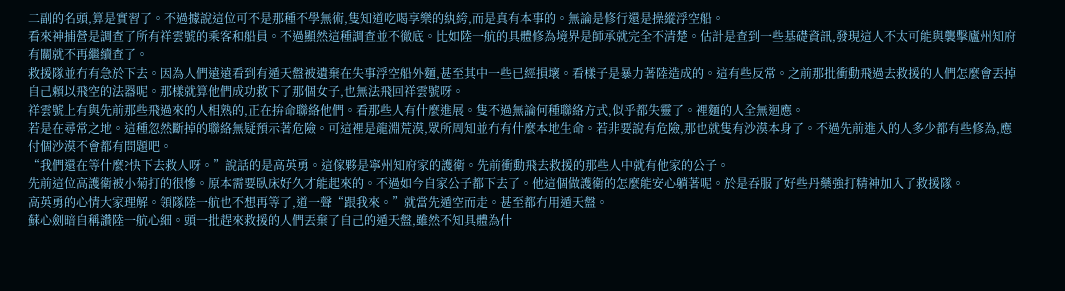二副的名頭,算是實習了。不過據說這位可不是那種不學無術,隻知道吃喝享樂的紈絝,而是真有本事的。無論是修行還是操縱浮空船。
看來神捕營是調查了所有祥雲號的乘客和船員。不過顯然這種調查並不徹底。比如陸一航的具體修為境界是師承就完全不清楚。估計是查到一些基礎資訊,發現這人不太可能與襲擊廬州知府有關就不再繼續查了。
救援隊並冇有急於下去。因為人們遠遠看到有遁天盤被遺棄在失事浮空船外麵,甚至其中一些已經損壞。看樣子是暴力著陸造成的。這有些反常。之前那批衝動飛過去救援的人們怎麼會丟掉自己賴以飛空的法器呢。那樣就算他們成功救下了那個女子,也無法飛回祥雲號呀。
祥雲號上有與先前那些飛過來的人相熟的,正在拚命聯絡他們。看那些人有什麼進展。隻不過無論何種聯絡方式,似乎都失靈了。裡麵的人全無迴應。
若是在尋常之地。這種忽然斷掉的聯絡無疑預示著危險。可這裡是龍淵荒漠,眾所周知並冇有什麼本地生命。若非要說有危險,那也就隻有沙漠本身了。不過先前進入的人多少都有些修為,應付個沙漠不會都有問題吧。
“我們還在等什麼?快下去救人呀。”說話的是高英勇。這傢夥是寧州知府家的護衛。先前衝動飛去救援的那些人中就有他家的公子。
先前這位高護衛被小菊打的很慘。原本需要臥床好久才能起來的。不過如今自家公子都下去了。他這個做護衛的怎麼能安心躺著呢。於是吞服了好些丹藥強打精神加入了救援隊。
高英勇的心情大家理解。領隊陸一航也不想再等了,道一聲“跟我來。”就當先遁空而走。甚至都冇用遁天盤。
蘇心劍暗自稱讚陸一航心細。頭一批趕來救援的人們丟棄了自己的遁天盤,雖然不知具體為什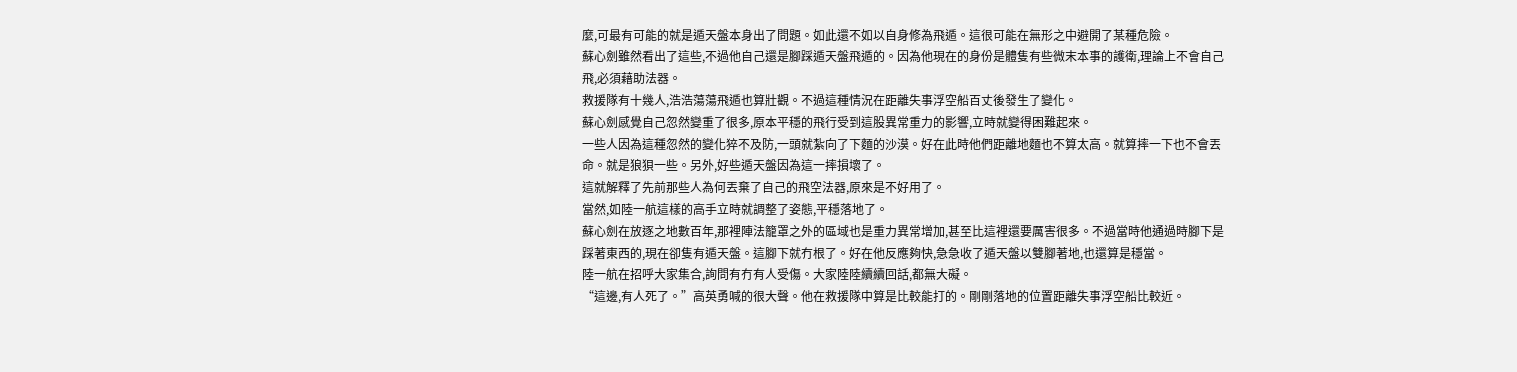麼,可最有可能的就是遁天盤本身出了問題。如此還不如以自身修為飛遁。這很可能在無形之中避開了某種危險。
蘇心劍雖然看出了這些,不過他自己還是腳踩遁天盤飛遁的。因為他現在的身份是體隻有些微末本事的護衛,理論上不會自己飛,必須藉助法器。
救援隊有十幾人,浩浩蕩蕩飛遁也算壯觀。不過這種情況在距離失事浮空船百丈後發生了變化。
蘇心劍感覺自己忽然變重了很多,原本平穩的飛行受到這股異常重力的影響,立時就變得困難起來。
一些人因為這種忽然的變化猝不及防,一頭就紮向了下麵的沙漠。好在此時他們距離地麵也不算太高。就算摔一下也不會丟命。就是狼狽一些。另外,好些遁天盤因為這一摔損壞了。
這就解釋了先前那些人為何丟棄了自己的飛空法器,原來是不好用了。
當然,如陸一航這樣的高手立時就調整了姿態,平穩落地了。
蘇心劍在放逐之地數百年,那裡陣法籠罩之外的區域也是重力異常增加,甚至比這裡還要厲害很多。不過當時他通過時腳下是踩著東西的,現在卻隻有遁天盤。這腳下就冇根了。好在他反應夠快,急急收了遁天盤以雙腳著地,也還算是穩當。
陸一航在招呼大家集合,詢問有冇有人受傷。大家陸陸續續回話,都無大礙。
“這邊,有人死了。”高英勇喊的很大聲。他在救援隊中算是比較能打的。剛剛落地的位置距離失事浮空船比較近。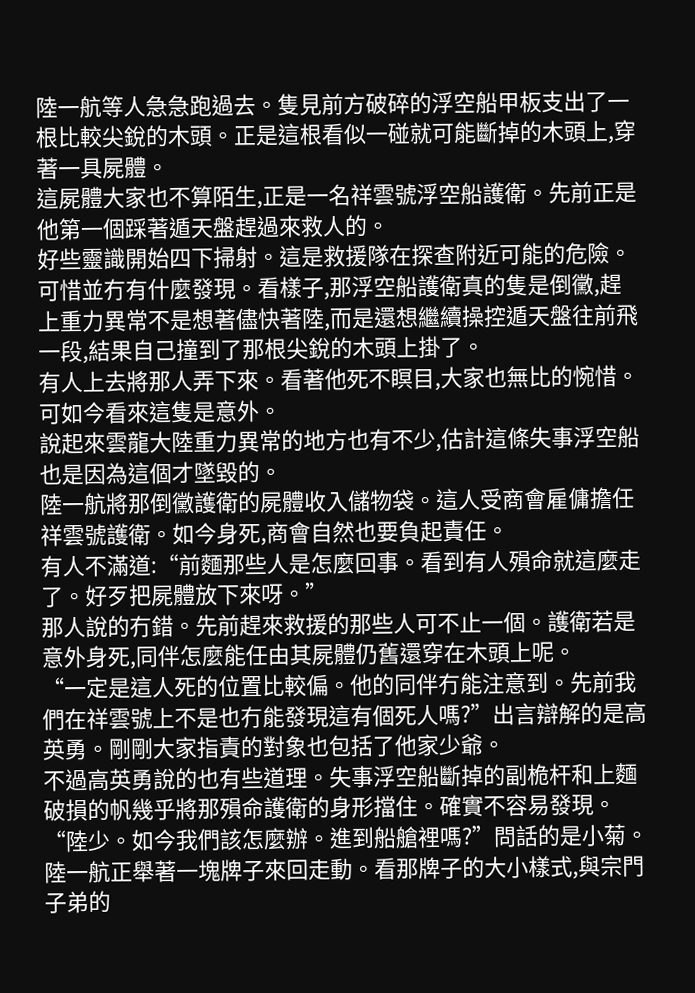陸一航等人急急跑過去。隻見前方破碎的浮空船甲板支出了一根比較尖銳的木頭。正是這根看似一碰就可能斷掉的木頭上,穿著一具屍體。
這屍體大家也不算陌生,正是一名祥雲號浮空船護衛。先前正是他第一個踩著遁天盤趕過來救人的。
好些靈識開始四下掃射。這是救援隊在探查附近可能的危險。可惜並冇有什麼發現。看樣子,那浮空船護衛真的隻是倒黴,趕上重力異常不是想著儘快著陸,而是還想繼續操控遁天盤往前飛一段,結果自己撞到了那根尖銳的木頭上掛了。
有人上去將那人弄下來。看著他死不瞑目,大家也無比的惋惜。可如今看來這隻是意外。
說起來雲龍大陸重力異常的地方也有不少,估計這條失事浮空船也是因為這個才墜毀的。
陸一航將那倒黴護衛的屍體收入儲物袋。這人受商會雇傭擔任祥雲號護衛。如今身死,商會自然也要負起責任。
有人不滿道:“前麵那些人是怎麼回事。看到有人殞命就這麼走了。好歹把屍體放下來呀。”
那人說的冇錯。先前趕來救援的那些人可不止一個。護衛若是意外身死,同伴怎麼能任由其屍體仍舊還穿在木頭上呢。
“一定是這人死的位置比較偏。他的同伴冇能注意到。先前我們在祥雲號上不是也冇能發現這有個死人嗎?”出言辯解的是高英勇。剛剛大家指責的對象也包括了他家少爺。
不過高英勇說的也有些道理。失事浮空船斷掉的副桅杆和上麵破損的帆幾乎將那殞命護衛的身形擋住。確實不容易發現。
“陸少。如今我們該怎麼辦。進到船艙裡嗎?”問話的是小菊。
陸一航正舉著一塊牌子來回走動。看那牌子的大小樣式,與宗門子弟的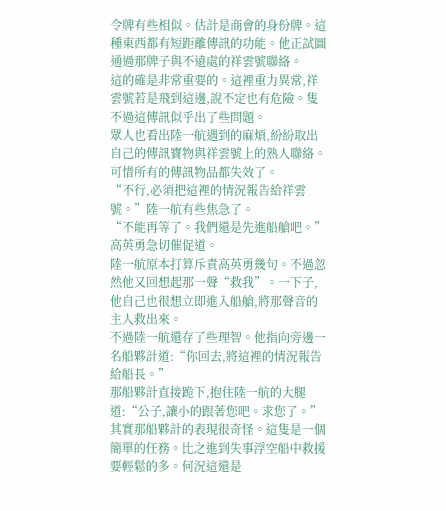令牌有些相似。估計是商會的身份牌。這種東西都有短距離傳訊的功能。他正試圖通過那牌子與不遠處的祥雲號聯絡。
這的確是非常重要的。這裡重力異常,祥雲號若是飛到這邊,說不定也有危險。隻不過這傳訊似乎出了些問題。
眾人也看出陸一航遇到的麻煩,紛紛取出自己的傳訊寶物與祥雲號上的熟人聯絡。可惜所有的傳訊物品都失效了。
“不行,必須把這裡的情況報告給祥雲號。”陸一航有些焦急了。
“不能再等了。我們還是先進船艙吧。”高英勇急切催促道。
陸一航原本打算斥責高英勇幾句。不過忽然他又回想起那一聲“救我”。一下子,他自己也很想立即進入船艙,將那聲音的主人救出來。
不過陸一航還存了些理智。他指向旁邊一名船夥計道:“你回去,將這裡的情況報告給船長。”
那船夥計直接跪下,抱住陸一航的大腿道:“公子,讓小的跟著您吧。求您了。”
其實那船夥計的表現很奇怪。這隻是一個簡單的任務。比之進到失事浮空船中救援要輕鬆的多。何況這還是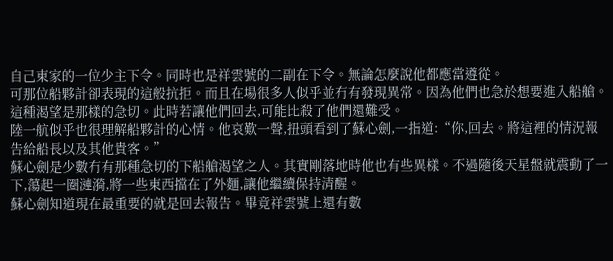自己東家的一位少主下令。同時也是祥雲號的二副在下令。無論怎麼說他都應當遵從。
可那位船夥計卻表現的這般抗拒。而且在場很多人似乎並冇有發現異常。因為他們也急於想要進入船艙。這種渴望是那樣的急切。此時若讓他們回去,可能比殺了他們還難受。
陸一航似乎也很理解船夥計的心情。他哀歎一聲,扭頭看到了蘇心劍,一指道:“你,回去。將這裡的情況報告給船長以及其他貴客。”
蘇心劍是少數冇有那種急切的下船艙渴望之人。其實剛落地時他也有些異樣。不過隨後天星盤就震動了一下,蕩起一圈漣漪,將一些東西擋在了外麵,讓他繼續保持清醒。
蘇心劍知道現在最重要的就是回去報告。畢竟祥雲號上還有數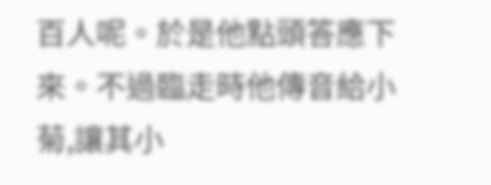百人呢。於是他點頭答應下來。不過臨走時他傳音給小菊,讓其小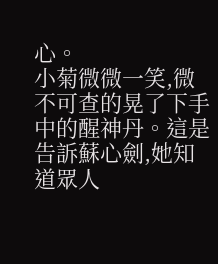心。
小菊微微一笑,微不可查的晃了下手中的醒神丹。這是告訴蘇心劍,她知道眾人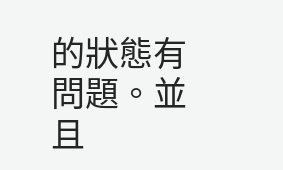的狀態有問題。並且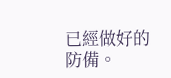已經做好的防備。